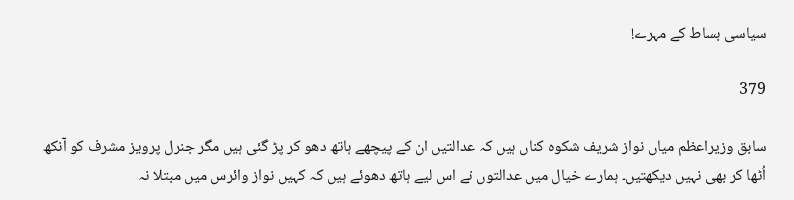سیاسی بساط کے مہرے!

379

سابق وزیراعظم میاں نواز شریف شکوہ کناں ہیں کہ عدالتیں ان کے پیچھے ہاتھ دھو کر پڑ گئی ہیں مگر جنرل پرویز مشرف کو آنکھ اُٹھا کر بھی نہیں دیکھتیں۔ ہمارے خیال میں عدالتوں نے اس لیے ہاتھ دھوئے ہیں کہ کہیں نواز وائرس میں مبتلا نہ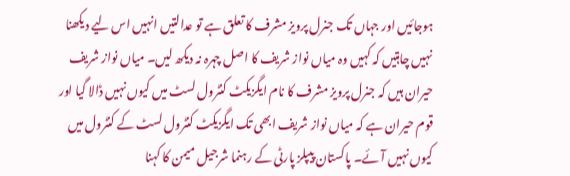ہوجائیں اور جہاں تک جنرل پرویز مشرف کا تعلق ہے تو عدالتیں انہیں اس لیے دیکھنا نہیں چاہتیں کہ کہیں وہ میاں نواز شریف کا اصل چہرہ نہ دیکھ لیں۔ میاں نواز شریف حیران ہیں کہ جنرل پرویز مشرف کا نام ایگزیکٹ کنٹرول لسٹ میں کیوں نہیں ڈالا گیا اور قوم حیران ہے کہ میاں نواز شریف ابھی تک ایگزیکٹ کنٹرول لسٹ کے کنٹرول میں کیوں نہیں آئے۔ پاکستان پیپلز پارٹی کے رہنما شرجیل میمن کا کہنا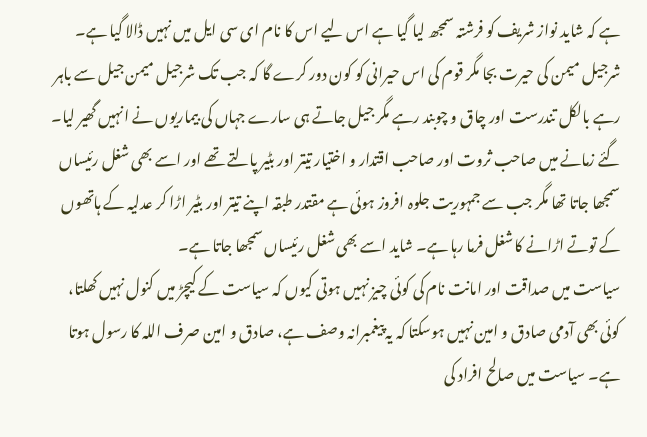ہے کہ شاید نواز شریف کو فرشتہ سمجھ لیا گیا ہے اس لیے اس کا نام ای سی ایل میں نہیں ڈالا گیا ہے۔ شرجیل میمن کی حیرت بجا مگر قوم کی اس حیرانی کو کون دور کرے گا کہ جب تک شرجیل میمن جیل سے باہر رہے بالکل تندرست اور چاق و چوبند رہے مگر جیل جاتے ہی سارے جہاں کی بیماریوں نے انہیں گھیر لیا۔ گئے زمانے میں صاحب ثروت اور صاحب اقتدار و اختیار تیتر اور بٹیر پالتے تھے اور اسے بھی شغل رئیساں سمجھا جاتا تھا مگر جب سے جمہوریت جلوہ افروز ہوئی ہے مقتدر طبقہ اپنے تیتر اور بٹیر اڑا کر عدلیہ کے ہاتھوں کے توتے اڑانے کا شغل فرما رہا ہے۔ شاید اسے بھی شغل رئیساں سمجھا جاتا ہے۔
سیاست میں صداقت اور امانت نام کی کوئی چیز نہیں ہوتی کیوں کہ سیاست کے کیچڑ میں کنول نہیں کھلتا، کوئی بھی آدمی صادق و امین نہیں ہوسکتا کہ یہ پیغمبرانہ وصف ہے، صادق و امین صرف اللہ کا رسول ہوتا ہے۔ سیاست میں صالح افراد کی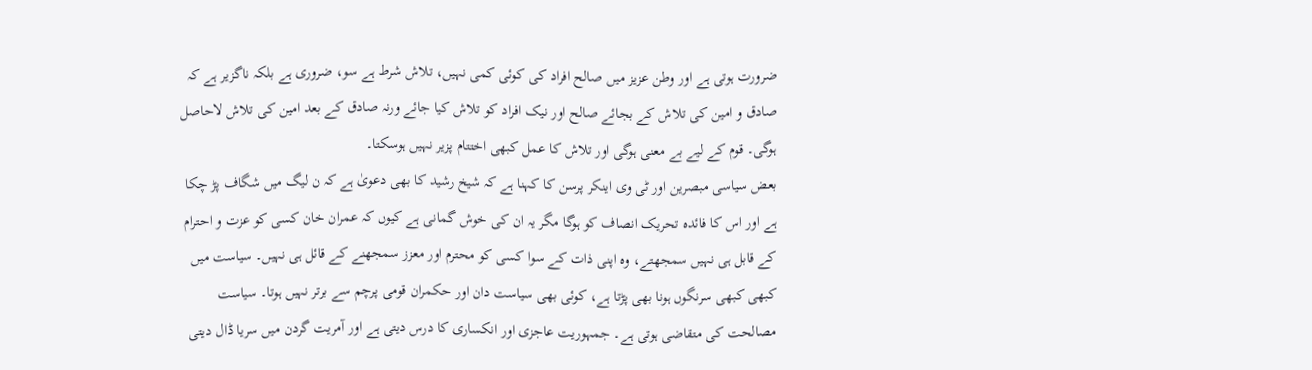ضرورت ہوتی ہے اور وطن عزیز میں صالح افراد کی کوئی کمی نہیں، تلاش شرط ہے سو، ضروری ہے بلکہ ناگزیر ہے کہ صادق و امین کی تلاش کے بجائے صالح اور نیک افراد کو تلاش کیا جائے ورنہ صادق کے بعد امین کی تلاش لاحاصل ہوگی۔ قوم کے لیے بے معنی ہوگی اور تلاش کا عمل کبھی اختتام پزیر نہیں ہوسکتا۔
بعض سیاسی مبصرین اور ٹی وی اینکر پرسن کا کہنا ہے کہ شیخ رشید کا بھی دعویٰ ہے کہ ن لیگ میں شگاف پڑ چکا ہے اور اس کا فائدہ تحریک انصاف کو ہوگا مگر یہ ان کی خوش گمانی ہے کیوں کہ عمران خان کسی کو عزت و احترام کے قابل ہی نہیں سمجھتے، وہ اپنی ذات کے سوا کسی کو محترم اور معزز سمجھنے کے قائل ہی نہیں۔ سیاست میں کبھی کبھی سرنگوں ہونا بھی پڑتا ہے، کوئی بھی سیاست دان اور حکمران قومی پرچم سے برتر نہیں ہوتا۔ سیاست مصالحت کی متقاضی ہوتی ہے۔ جمہوریت عاجزی اور انکساری کا درس دیتی ہے اور آمریت گردن میں سریا ڈال دیتی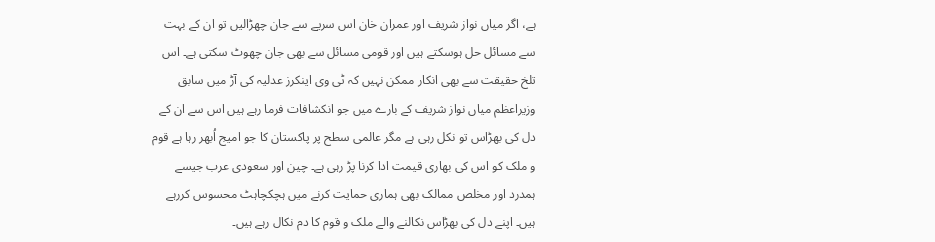ہے، اگر میاں نواز شریف اور عمران خان اس سریے سے جان چھڑالیں تو ان کے بہت سے مسائل حل ہوسکتے ہیں اور قومی مسائل سے بھی جان چھوٹ سکتی ہے۔ اس تلخ حقیقت سے بھی انکار ممکن نہیں کہ ٹی وی اینکرز عدلیہ کی آڑ میں سابق وزیراعظم میاں نواز شریف کے بارے میں جو انکشافات فرما رہے ہیں اس سے ان کے دل کی بھڑاس تو نکل رہی ہے مگر عالمی سطح پر پاکستان کا جو امیج اُبھر رہا ہے قوم و ملک کو اس کی بھاری قیمت ادا کرنا پڑ رہی ہے۔ چین اور سعودی عرب جیسے ہمدرد اور مخلص ممالک بھی ہماری حمایت کرنے میں ہچکچاہٹ محسوس کررہے ہیں۔ اپنے دل کی بھڑاس نکالنے والے ملک و قوم کا دم نکال رہے ہیں۔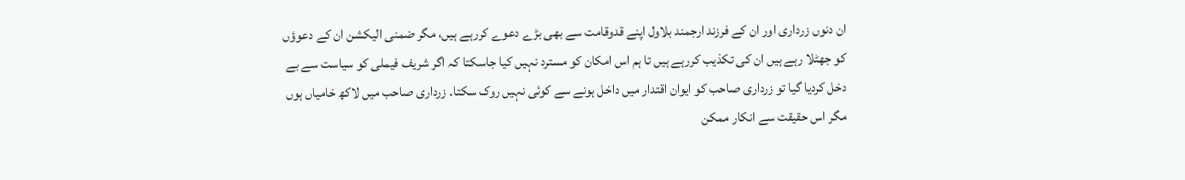ان دنوں زرداری اور ان کے فرزند ارجمند بلاول اپنے قدوقامت سے بھی بڑے دعوے کررہے ہیں، مگر ضمنی الیکشن ان کے دعوؤں کو جھٹلا رہے ہیں ان کی تکذیب کررہے ہیں تا ہم اس امکان کو مسترد نہیں کیا جاسکتا کہ اگر شریف فیملی کو سیاست سے بے دخل کردیا گیا تو زرداری صاحب کو ایوان اقتدار میں داخل ہونے سے کوئی نہیں روک سکتا۔ زرداری صاحب میں لاکھ خامیاں ہوں مگر اس حقیقت سے انکار ممکن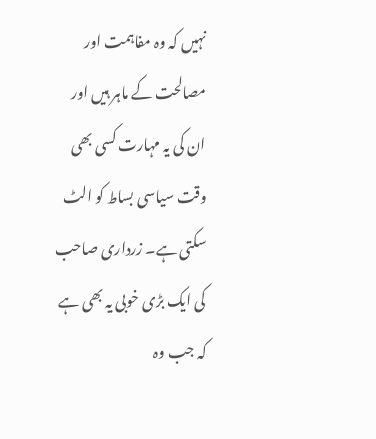نہیں کہ وہ مفاہمت اور مصالحت کے ماہر ہیں اور ان کی یہ مہارت کسی بھی وقت سیاسی بساط کو الٹ سکتی ہے۔ زرداری صاحب کی ایک بڑی خوبی یہ بھی ہے کہ جب وہ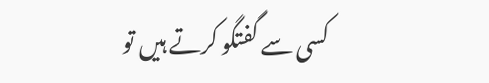کسی سے گفتگو کرتے ہیں تو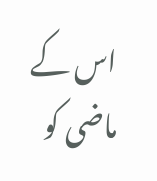اس کے ماضی کو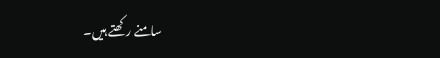سامنے رکھتے ہیں۔